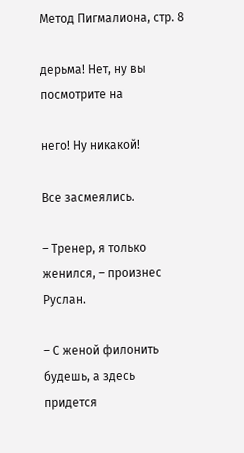Метод Пигмалиона, стр. 8

дерьма! Нет, ну вы посмотрите на

него! Ну никакой!

Все засмеялись.

– Тренер, я только женился, – произнес Руслан.

– С женой филонить будешь, а здесь придется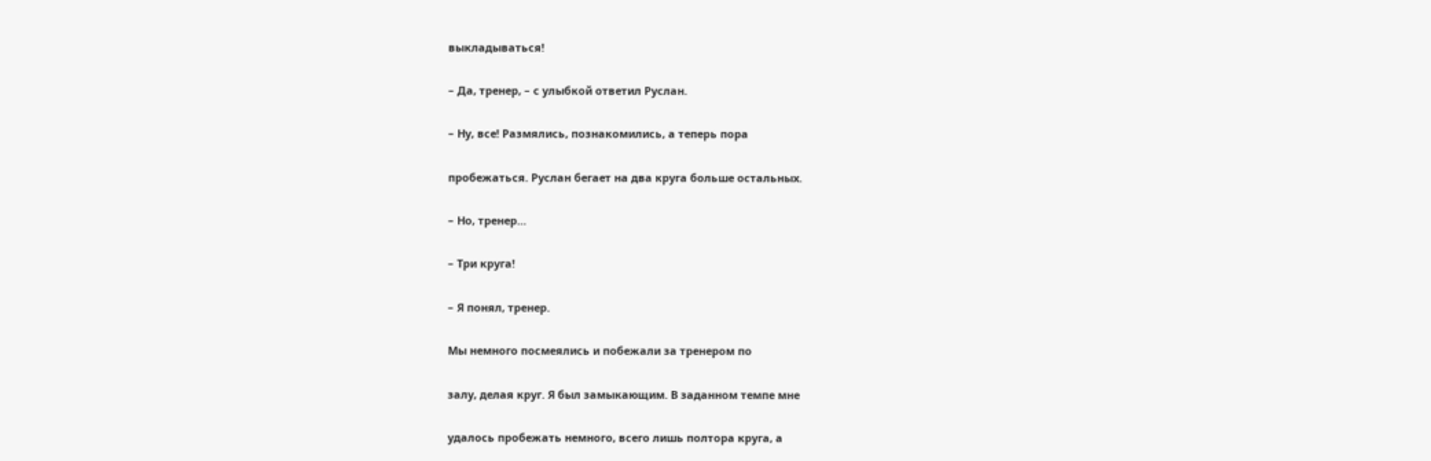выкладываться!

– Да, тренер, – с улыбкой ответил Руслан.

– Ну, все! Размялись, познакомились, а теперь пора

пробежаться. Руслан бегает на два круга больше остальных.

– Но, тренер…

– Три круга!

– Я понял, тренер.

Мы немного посмеялись и побежали за тренером по

залу, делая круг. Я был замыкающим. В заданном темпе мне

удалось пробежать немного, всего лишь полтора круга, а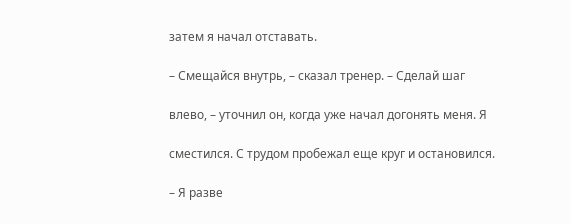затем я начал отставать.

– Смещайся внутрь, – сказал тренер. – Сделай шаг

влево, – уточнил он, когда уже начал догонять меня. Я

сместился. С трудом пробежал еще круг и остановился.

– Я разве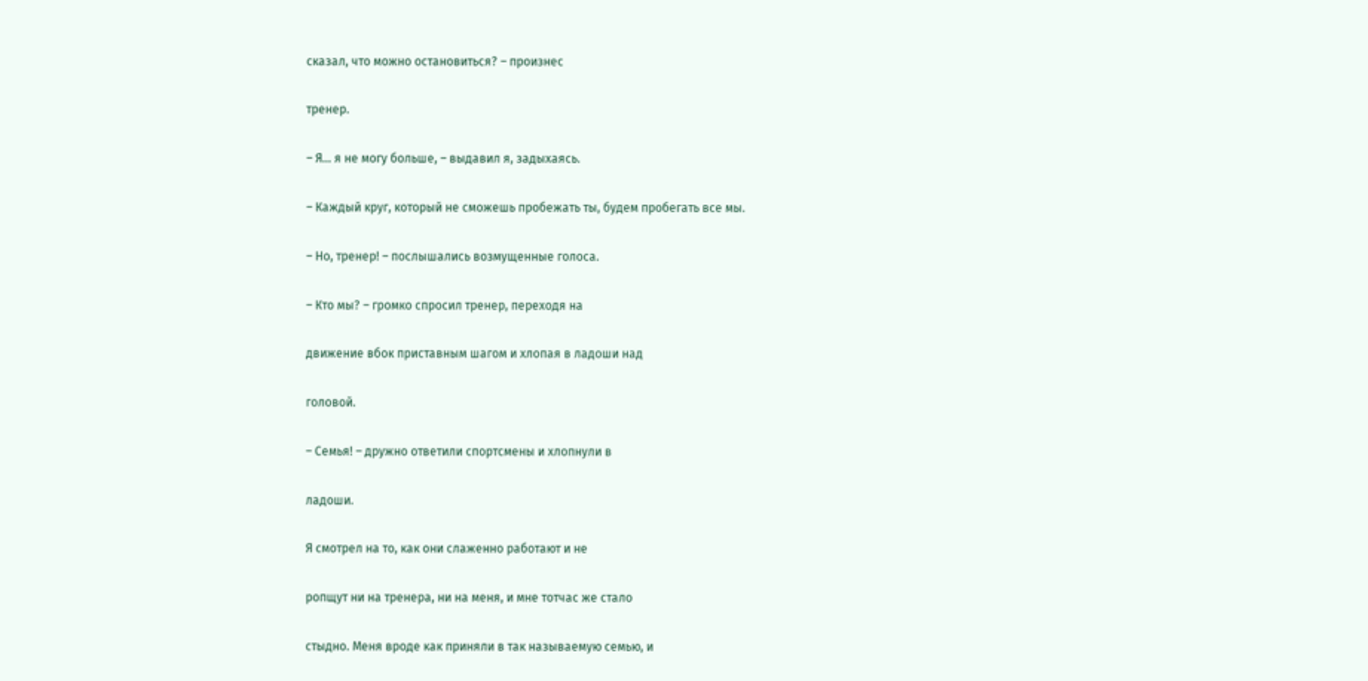сказал, что можно остановиться? – произнес

тренер.

– Я… я не могу больше, – выдавил я, задыхаясь.

– Каждый круг, который не сможешь пробежать ты, будем пробегать все мы.

– Но, тренер! – послышались возмущенные голоса.

– Кто мы? – громко спросил тренер, переходя на

движение вбок приставным шагом и хлопая в ладоши над

головой.

– Семья! – дружно ответили спортсмены и хлопнули в

ладоши.

Я смотрел на то, как они слаженно работают и не

ропщут ни на тренера, ни на меня, и мне тотчас же стало

стыдно. Меня вроде как приняли в так называемую семью, и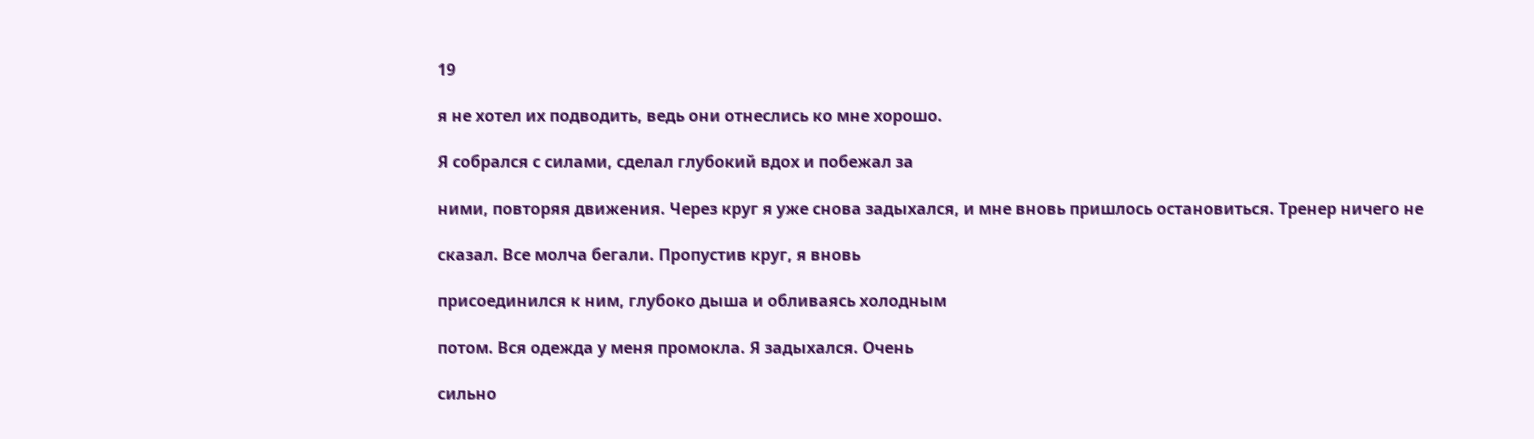19

я не хотел их подводить, ведь они отнеслись ко мне хорошо.

Я собрался с силами, сделал глубокий вдох и побежал за

ними, повторяя движения. Через круг я уже снова задыхался, и мне вновь пришлось остановиться. Тренер ничего не

сказал. Все молча бегали. Пропустив круг, я вновь

присоединился к ним, глубоко дыша и обливаясь холодным

потом. Вся одежда у меня промокла. Я задыхался. Очень

сильно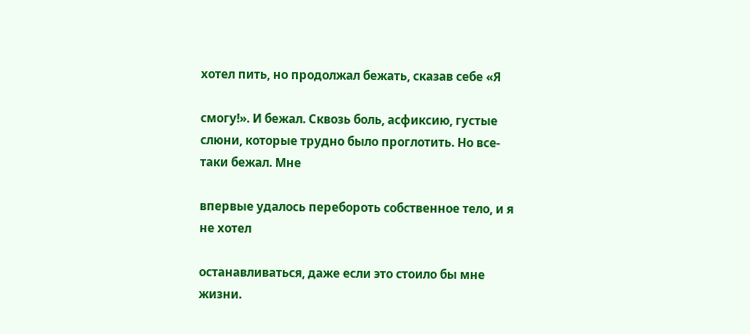хотел пить, но продолжал бежать, сказав себе «Я

смогу!». И бежал. Сквозь боль, асфиксию, густые слюни, которые трудно было проглотить. Но все-таки бежал. Мне

впервые удалось перебороть собственное тело, и я не хотел

останавливаться, даже если это стоило бы мне жизни.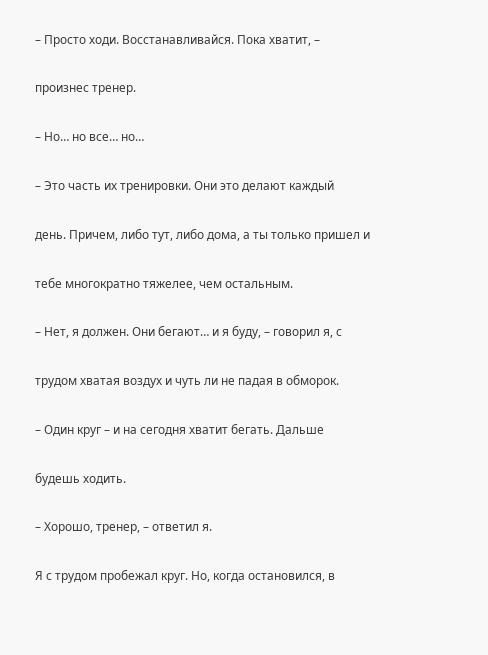– Просто ходи. Восстанавливайся. Пока хватит, –

произнес тренер.

– Но… но все… но…

– Это часть их тренировки. Они это делают каждый

день. Причем, либо тут, либо дома, а ты только пришел и

тебе многократно тяжелее, чем остальным.

– Нет, я должен. Они бегают… и я буду, – говорил я, с

трудом хватая воздух и чуть ли не падая в обморок.

– Один круг – и на сегодня хватит бегать. Дальше

будешь ходить.

– Хорошо, тренер, – ответил я.

Я с трудом пробежал круг. Но, когда остановился, в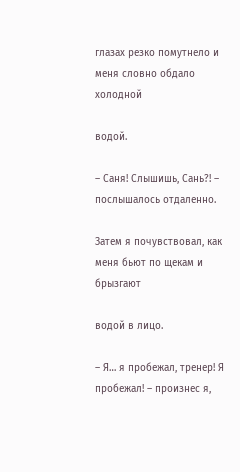глазах резко помутнело и меня словно обдало холодной

водой.

– Саня! Слышишь, Сань?! – послышалось отдаленно.

Затем я почувствовал, как меня бьют по щекам и брызгают

водой в лицо.

– Я… я пробежал, тренер! Я пробежал! – произнес я,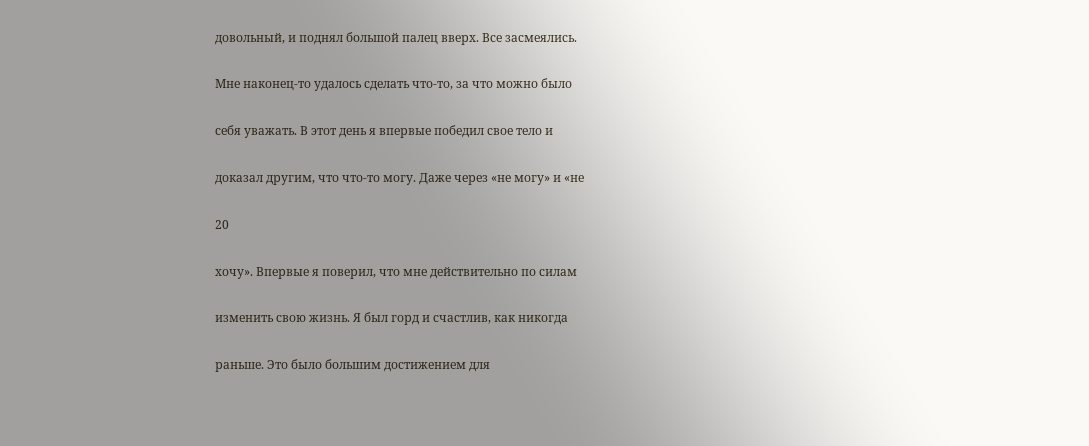довольный, и поднял большой палец вверх. Все засмеялись.

Мне наконец-то удалось сделать что-то, за что можно было

себя уважать. В этот день я впервые победил свое тело и

доказал другим, что что-то могу. Даже через «не могу» и «не

20

хочу». Впервые я поверил, что мне действительно по силам

изменить свою жизнь. Я был горд и счастлив, как никогда

раньше. Это было большим достижением для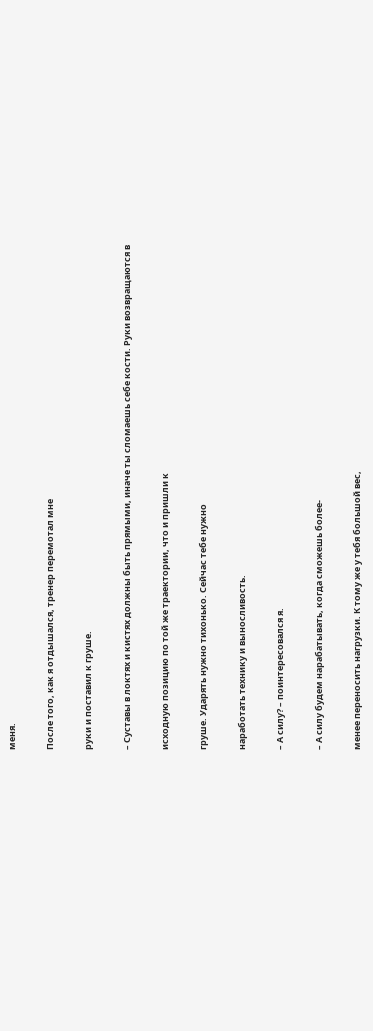меня.

После того, как я отдышался, тренер перемотал мне

руки и поставил к груше.

– Суставы в локтях и кистях должны быть прямыми, иначе ты сломаешь себе кости. Руки возвращаются в

исходную позицию по той же траектории, что и пришли к

груше. Ударять нужно тихонько. Сейчас тебе нужно

наработать технику и выносливость.

– А силу? – поинтересовался я.

– А силу будем нарабатывать, когда сможешь более-

менее переносить нагрузки. К тому же у тебя большой вес,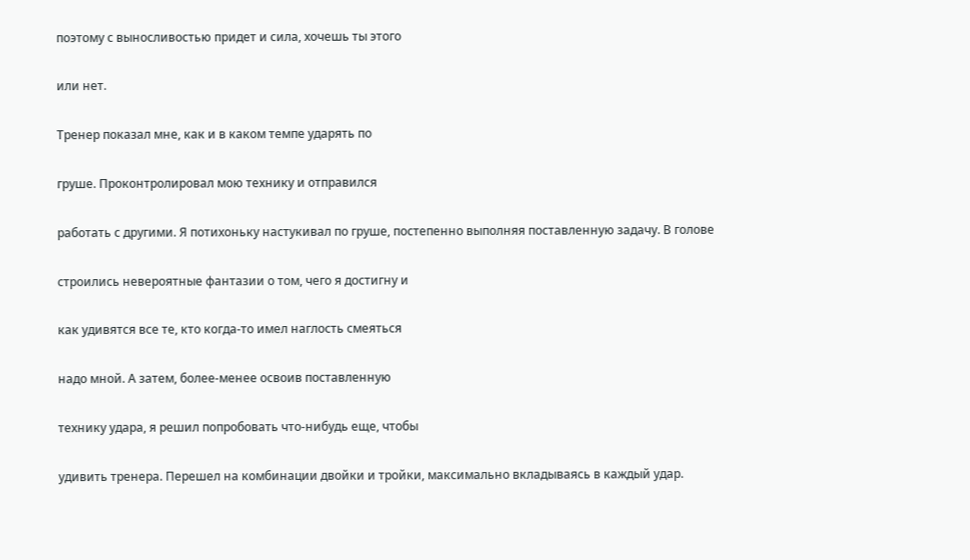поэтому с выносливостью придет и сила, хочешь ты этого

или нет.

Тренер показал мне, как и в каком темпе ударять по

груше. Проконтролировал мою технику и отправился

работать с другими. Я потихоньку настукивал по груше, постепенно выполняя поставленную задачу. В голове

строились невероятные фантазии о том, чего я достигну и

как удивятся все те, кто когда-то имел наглость смеяться

надо мной. А затем, более-менее освоив поставленную

технику удара, я решил попробовать что-нибудь еще, чтобы

удивить тренера. Перешел на комбинации двойки и тройки, максимально вкладываясь в каждый удар.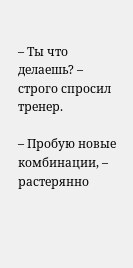– Ты что делаешь? – строго спросил тренер.

– Пробую новые комбинации, – растерянно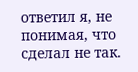ответил я, не понимая, что сделал не так.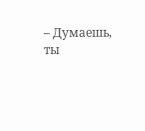– Думаешь, ты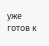уже готов к